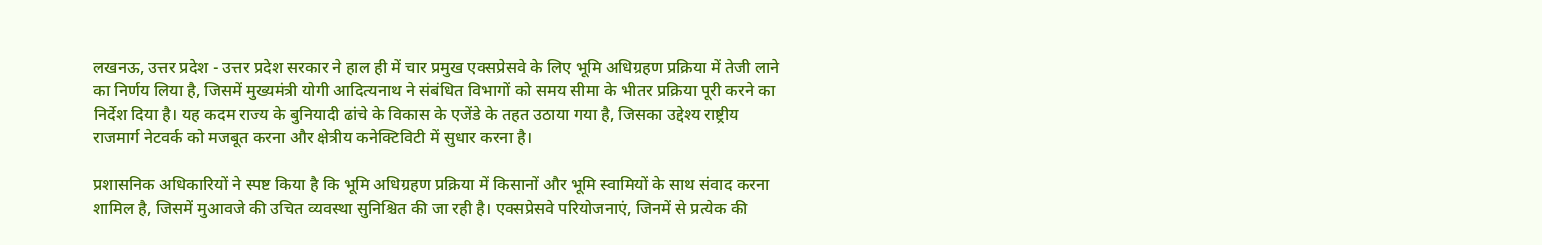लखनऊ, उत्तर प्रदेश - उत्तर प्रदेश सरकार ने हाल ही में चार प्रमुख एक्सप्रेसवे के लिए भूमि अधिग्रहण प्रक्रिया में तेजी लाने का निर्णय लिया है, जिसमें मुख्यमंत्री योगी आदित्यनाथ ने संबंधित विभागों को समय सीमा के भीतर प्रक्रिया पूरी करने का निर्देश दिया है। यह कदम राज्य के बुनियादी ढांचे के विकास के एजेंडे के तहत उठाया गया है, जिसका उद्देश्य राष्ट्रीय राजमार्ग नेटवर्क को मजबूत करना और क्षेत्रीय कनेक्टिविटी में सुधार करना है।

प्रशासनिक अधिकारियों ने स्पष्ट किया है कि भूमि अधिग्रहण प्रक्रिया में किसानों और भूमि स्वामियों के साथ संवाद करना शामिल है, जिसमें मुआवजे की उचित व्यवस्था सुनिश्चित की जा रही है। एक्सप्रेसवे परियोजनाएं, जिनमें से प्रत्येक की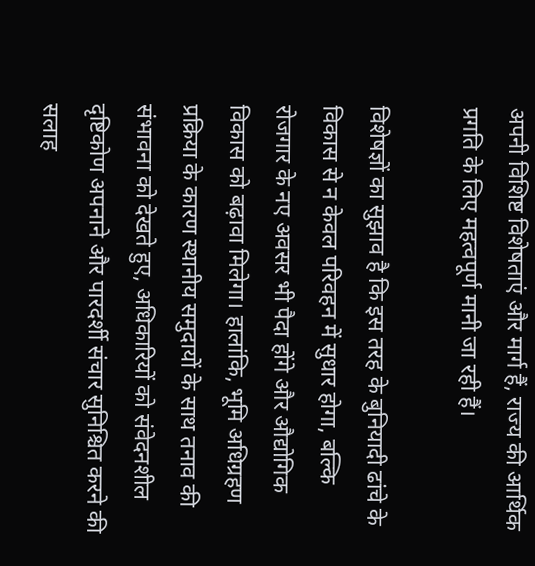अपनी विशिष्ट विशेषताएं और मार्ग हैं, राज्य की आर्थिक प्रगति के लिए महत्वपूर्ण मानी जा रही हैं।

विशेषज्ञों का सुझाव है कि इस तरह के बुनियादी ढांचे के विकास से न केवल परिवहन में सुधार होगा, बल्कि रोजगार के नए अवसर भी पैदा होंगे और औद्योगिक विकास को बढ़ावा मिलेगा। हालांकि, भूमि अधिग्रहण प्रक्रिया के कारण स्थानीय समुदायों के साथ तनाव की संभावना को देखते हुए, अधिकारियों को संवेदनशील दृष्टिकोण अपनाने और पारदर्शी संचार सुनिश्चित करने की सलाह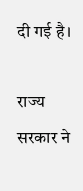दी गई है।

राज्य सरकार ने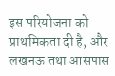इस परियोजना को प्राथमिकता दी है, और लखनऊ तथा आसपास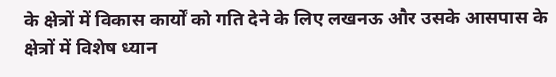के क्षेत्रों में विकास कार्यों को गति देने के लिए लखनऊ और उसके आसपास के क्षेत्रों में विशेष ध्यान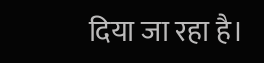दिया जा रहा है।